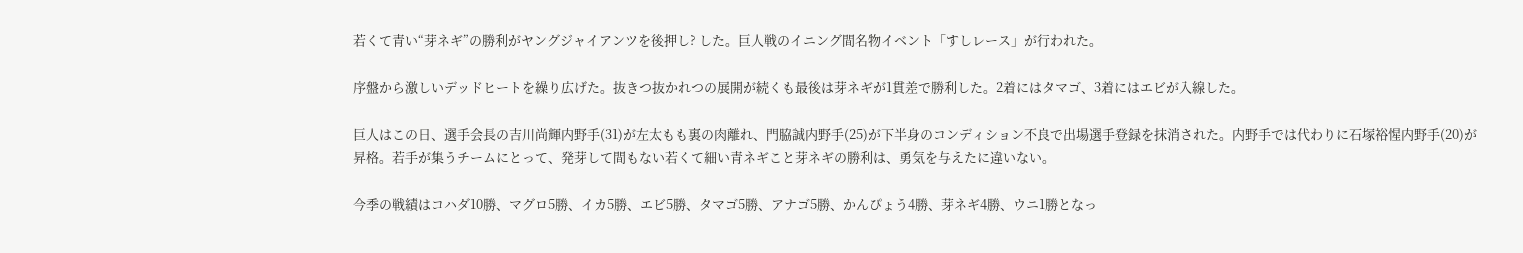若くて青い“芽ネギ”の勝利がヤングジャイアンツを後押し? した。巨人戦のイニング間名物イベント「すしレース」が行われた。

序盤から激しいデッドヒートを繰り広げた。抜きつ抜かれつの展開が続くも最後は芽ネギが1貫差で勝利した。2着にはタマゴ、3着にはエビが入線した。

巨人はこの日、選手会長の吉川尚輝内野手(31)が左太もも裏の肉離れ、門脇誠内野手(25)が下半身のコンディション不良で出場選手登録を抹消された。内野手では代わりに石塚裕惺内野手(20)が昇格。若手が集うチームにとって、発芽して間もない若くて細い青ネギこと芽ネギの勝利は、勇気を与えたに違いない。

今季の戦績はコハダ10勝、マグロ5勝、イカ5勝、エビ5勝、タマゴ5勝、アナゴ5勝、かんぴょう4勝、芽ネギ4勝、ウニ1勝となっ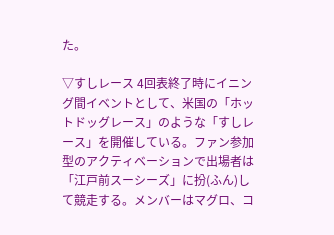た。

▽すしレース 4回表終了時にイニング間イベントとして、米国の「ホットドッグレース」のような「すしレース」を開催している。ファン参加型のアクティベーションで出場者は「江戸前スーシーズ」に扮(ふん)して競走する。メンバーはマグロ、コ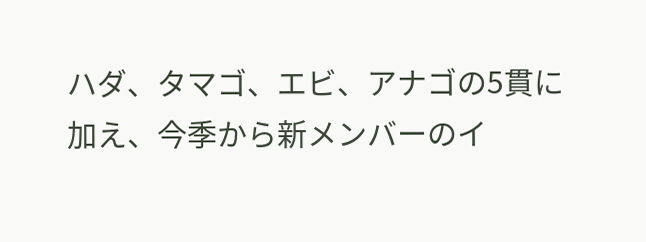ハダ、タマゴ、エビ、アナゴの5貫に加え、今季から新メンバーのイ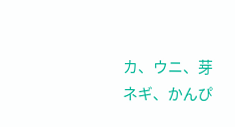カ、ウニ、芽ネギ、かんぴ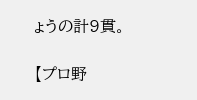ょうの計9貫。

【プロ野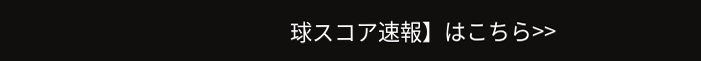球スコア速報】はこちら>>